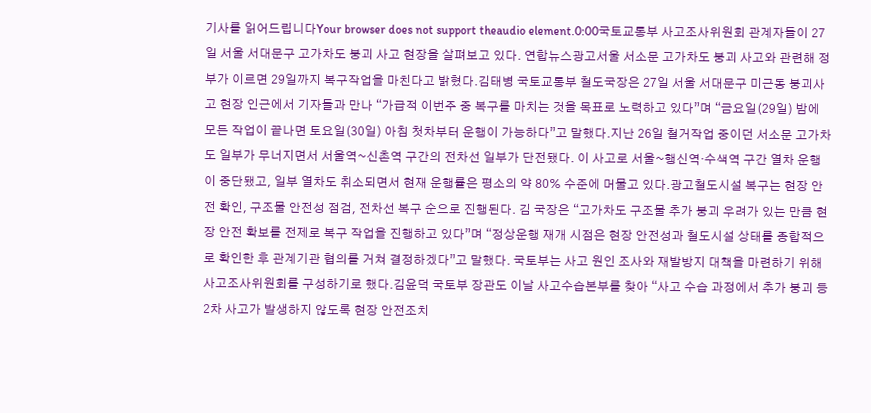기사를 읽어드립니다Your browser does not support theaudio element.0:00국토교통부 사고조사위원회 관계자들이 27일 서울 서대문구 고가차도 붕괴 사고 현장을 살펴보고 있다. 연합뉴스광고서울 서소문 고가차도 붕괴 사고와 관련해 정부가 이르면 29일까지 복구작업을 마친다고 밝혔다.김태병 국토교통부 철도국장은 27일 서울 서대문구 미근동 붕괴사고 현장 인근에서 기자들과 만나 “가급적 이번주 중 복구를 마치는 것을 목표로 노력하고 있다”며 “금요일(29일) 밤에 모든 작업이 끝나면 토요일(30일) 아침 첫차부터 운행이 가능하다”고 말했다.지난 26일 철거작업 중이던 서소문 고가차도 일부가 무너지면서 서울역~신촌역 구간의 전차선 일부가 단전됐다. 이 사고로 서울~행신역·수색역 구간 열차 운행이 중단됐고, 일부 열차도 취소되면서 현재 운행률은 평소의 약 80% 수준에 머물고 있다.광고철도시설 복구는 현장 안전 확인, 구조물 안전성 점검, 전차선 복구 순으로 진행된다. 김 국장은 “고가차도 구조물 추가 붕괴 우려가 있는 만큼 현장 안전 확보를 전제로 복구 작업을 진행하고 있다”며 “정상운행 재개 시점은 현장 안전성과 철도시설 상태를 종합적으로 확인한 후 관계기관 협의를 거쳐 결정하겠다”고 말했다. 국토부는 사고 원인 조사와 재발방지 대책을 마련하기 위해 사고조사위원회를 구성하기로 했다.김윤덕 국토부 장관도 이날 사고수습본부를 찾아 “사고 수습 과정에서 추가 붕괴 등 2차 사고가 발생하지 않도록 현장 안전조치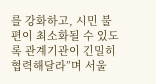를 강화하고, 시민 불편이 최소화될 수 있도록 관계기관이 긴밀히 협력해달라”며 서울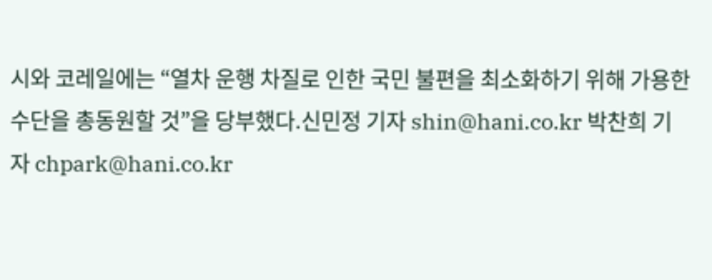시와 코레일에는 “열차 운행 차질로 인한 국민 불편을 최소화하기 위해 가용한 수단을 총동원할 것”을 당부했다.신민정 기자 shin@hani.co.kr 박찬희 기자 chpark@hani.co.kr